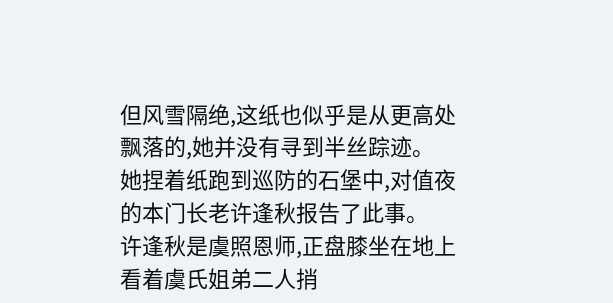但风雪隔绝,这纸也似乎是从更高处飘落的,她并没有寻到半丝踪迹。
她捏着纸跑到巡防的石堡中,对值夜的本门长老许逢秋报告了此事。
许逢秋是虞照恩师,正盘膝坐在地上看着虞氏姐弟二人捎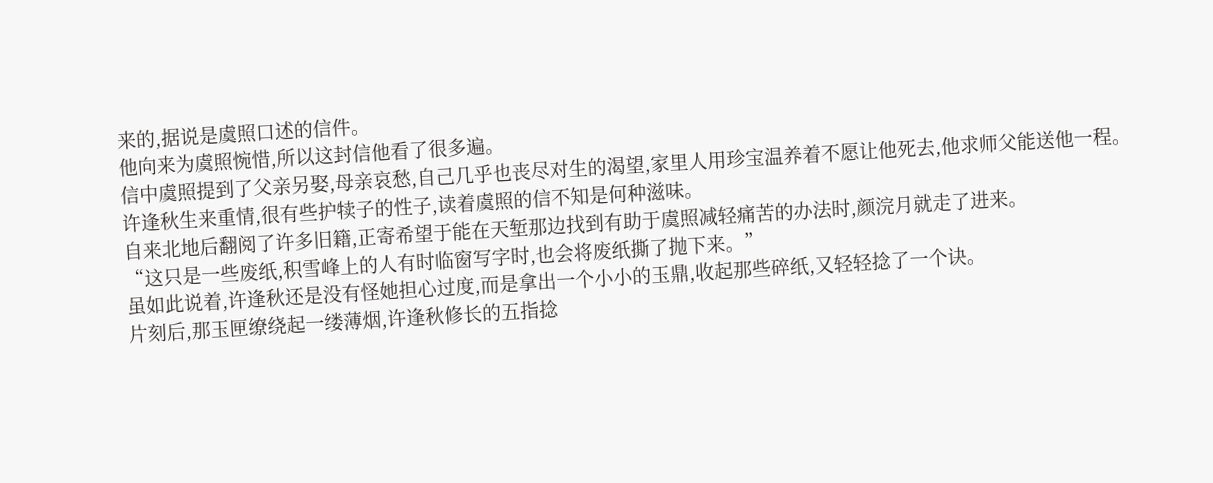来的,据说是虞照口述的信件。
他向来为虞照惋惜,所以这封信他看了很多遍。
信中虞照提到了父亲另娶,母亲哀愁,自己几乎也丧尽对生的渴望,家里人用珍宝温养着不愿让他死去,他求师父能送他一程。
许逢秋生来重情,很有些护犊子的性子,读着虞照的信不知是何种滋味。
自来北地后翻阅了许多旧籍,正寄希望于能在天堑那边找到有助于虞照减轻痛苦的办法时,颜浣月就走了进来。
“这只是一些废纸,积雪峰上的人有时临窗写字时,也会将废纸撕了抛下来。”
虽如此说着,许逢秋还是没有怪她担心过度,而是拿出一个小小的玉鼎,收起那些碎纸,又轻轻捻了一个诀。
片刻后,那玉匣缭绕起一缕薄烟,许逢秋修长的五指捻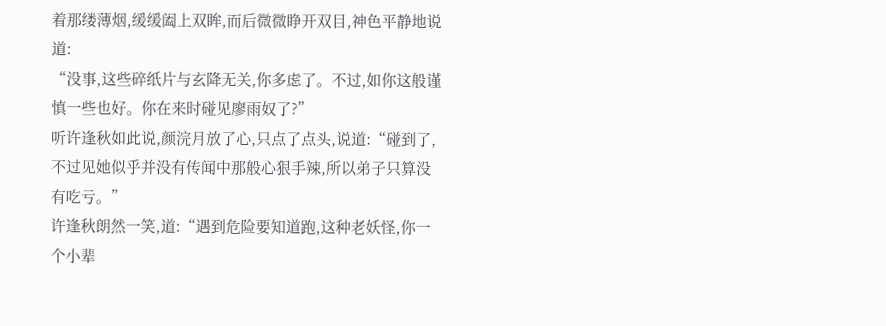着那缕薄烟,缓缓阖上双眸,而后微微睁开双目,神色平静地说道:
“没事,这些碎纸片与玄降无关,你多虑了。不过,如你这般谨慎一些也好。你在来时碰见廖雨奴了?”
听许逢秋如此说,颜浣月放了心,只点了点头,说道:“碰到了,不过见她似乎并没有传闻中那般心狠手辣,所以弟子只算没有吃亏。”
许逢秋朗然一笑,道:“遇到危险要知道跑,这种老妖怪,你一个小辈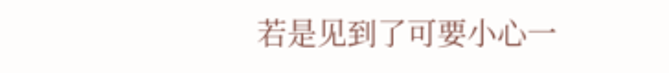若是见到了可要小心一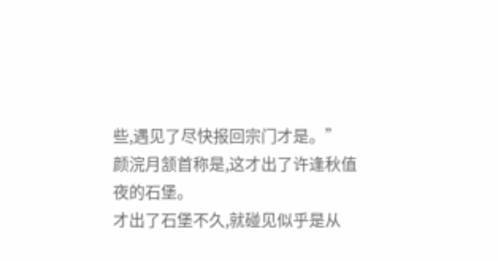些,遇见了尽快报回宗门才是。”
颜浣月颔首称是,这才出了许逢秋值夜的石堡。
才出了石堡不久,就碰见似乎是从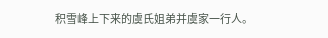积雪峰上下来的虞氏姐弟并虞家一行人。